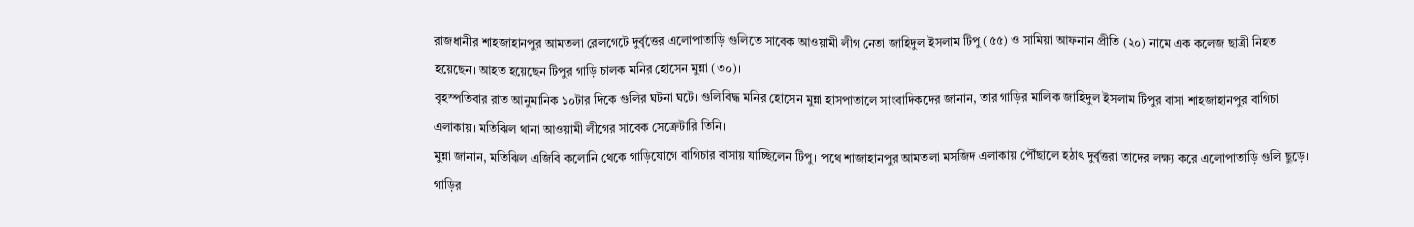রাজধানীর শাহজাহানপুর আমতলা রেলগেটে দুর্বৃত্তের এলোপাতাড়ি গুলিতে সাবেক আওয়ামী লীগ নেতা জাহিদুল ইসলাম টিপু (৫৫) ও সামিয়া আফনান প্রীতি (২০) নামে এক কলেজ ছাত্রী নিহত হয়েছেন। আহত হয়েছেন টিপুর গাড়ি চালক মনির হোসেন মুন্না (৩০)।
বৃহস্পতিবার রাত আনুমানিক ১০টার দিকে গুলির ঘটনা ঘটে। গুলিবিদ্ধ মনির হোসেন মুন্না হাসপাতালে সাংবাদিকদের জানান, তার গাড়ির মালিক জাহিদুল ইসলাম টিপুর বাসা শাহজাহানপুর বাগিচা এলাকায়। মতিঝিল থানা আওয়ামী লীগের সাবেক সেক্রেটারি তিনি।
মুন্না জানান, মতিঝিল এজিবি কলোনি থেকে গাড়িযোগে বাগিচার বাসায় যাচ্ছিলেন টিপু। পথে শাজাহানপুর আমতলা মসজিদ এলাকায় পৌঁছালে হঠাৎ দুর্বৃত্তরা তাদের লক্ষ্য করে এলোপাতাড়ি গুলি ছুড়ে। গাড়ির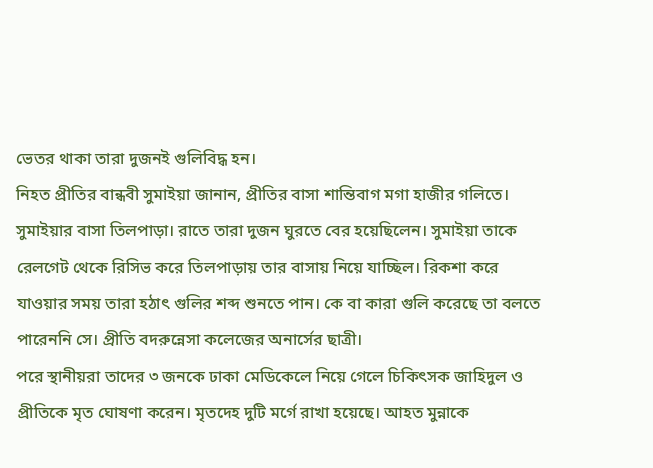ভেতর থাকা তারা দুজনই গুলিবিদ্ধ হন।
নিহত প্রীতির বান্ধবী সুমাইয়া জানান, প্রীতির বাসা শান্তিবাগ মগা হাজীর গলিতে। সুমাইয়ার বাসা তিলপাড়া। রাতে তারা দুজন ঘুরতে বের হয়েছিলেন। সুমাইয়া তাকে রেলগেট থেকে রিসিভ করে তিলপাড়ায় তার বাসায় নিয়ে যাচ্ছিল। রিকশা করে যাওয়ার সময় তারা হঠাৎ গুলির শব্দ শুনতে পান। কে বা কারা গুলি করেছে তা বলতে পারেননি সে। প্রীতি বদরুন্নেসা কলেজের অনার্সের ছাত্রী।
পরে স্থানীয়রা তাদের ৩ জনকে ঢাকা মেডিকেলে নিয়ে গেলে চিকিৎসক জাহিদুল ও প্রীতিকে মৃত ঘোষণা করেন। মৃতদেহ দুটি মর্গে রাখা হয়েছে। আহত মুন্নাকে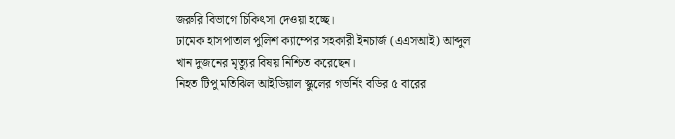জরুরি বিভাগে চিকিৎসা দেওয়া হচ্ছে।
ঢামেক হাসপাতাল পুলিশ ক্যাম্পের সহকারী ইনচার্জ (এএসআই) আব্দুল খান দুজনের মৃত্যুর বিষয় নিশ্চিত করেছেন।
নিহত টিপু মতিঝিল আইডিয়াল স্কুলের গভর্নিং বডির ৫ বারের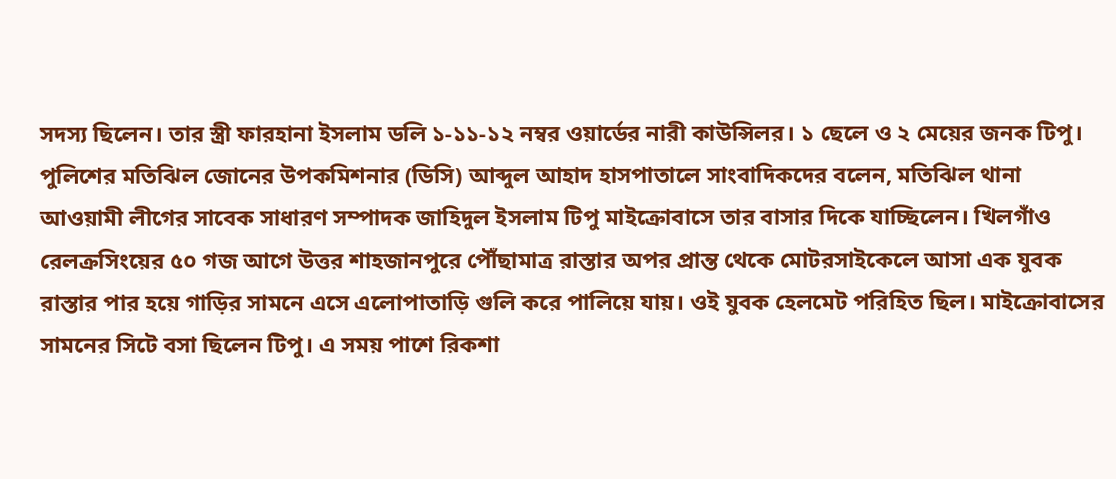সদস্য ছিলেন। তার স্ত্রী ফারহানা ইসলাম ডলি ১-১১-১২ নম্বর ওয়ার্ডের নারী কাউন্সিলর। ১ ছেলে ও ২ মেয়ের জনক টিপু।
পুলিশের মতিঝিল জোনের উপকমিশনার (ডিসি) আব্দুল আহাদ হাসপাতালে সাংবাদিকদের বলেন, মতিঝিল থানা আওয়ামী লীগের সাবেক সাধারণ সম্পাদক জাহিদুল ইসলাম টিপু মাইক্রোবাসে তার বাসার দিকে যাচ্ছিলেন। খিলগাঁও রেলক্রসিংয়ের ৫০ গজ আগে উত্তর শাহজানপুরে পৌঁছামাত্র রাস্তার অপর প্রান্ত থেকে মোটরসাইকেলে আসা এক যুবক রাস্তার পার হয়ে গাড়ির সামনে এসে এলোপাতাড়ি গুলি করে পালিয়ে যায়। ওই যুবক হেলমেট পরিহিত ছিল। মাইক্রোবাসের সামনের সিটে বসা ছিলেন টিপু। এ সময় পাশে রিকশা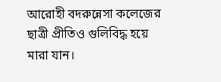আরোহী বদরুন্নেসা কলেজের ছাত্রী প্রীতিও গুলিবিদ্ধ হয়ে মারা যান।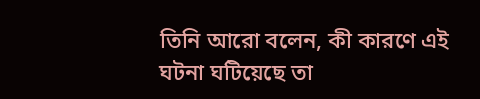তিনি আরো বলেন, কী কারণে এই ঘটনা ঘটিয়েছে তা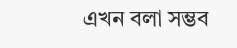এখন বলা সম্ভব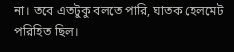না। তবে এতটুকু বলতে পারি, ঘাতক হেলমেট পরিহিত ছিল।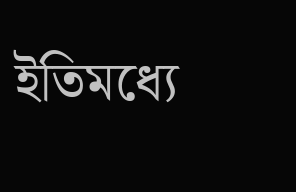ইতিমধ্যে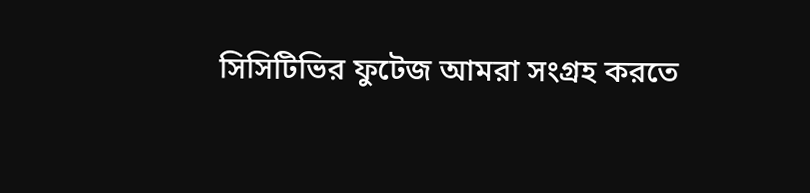সিসিটিভির ফুটেজ আমরা সংগ্রহ করতে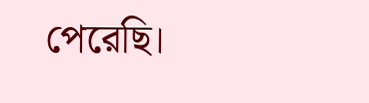পেরেছি।